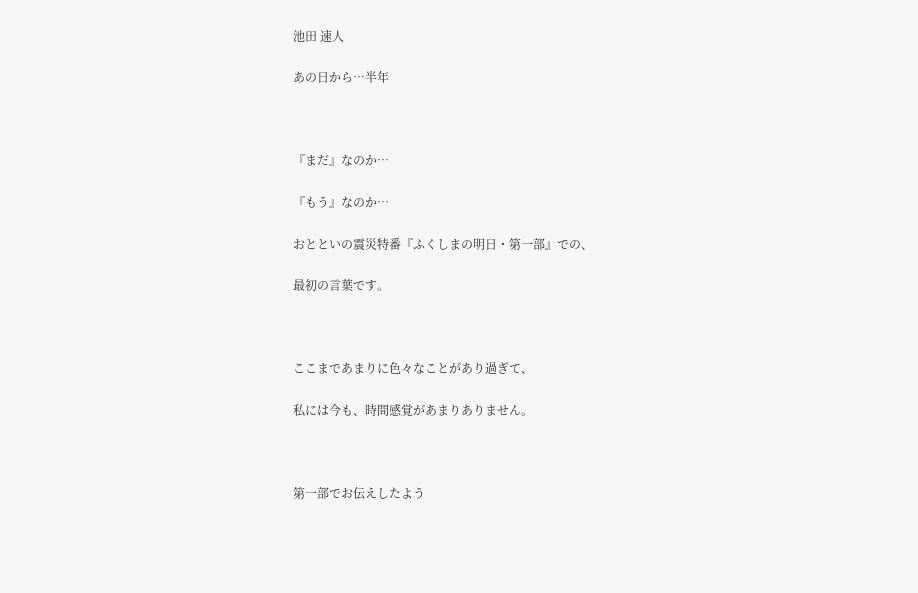池田 速人

あの日から…半年



『まだ』なのか…

『もう』なのか…

おとといの震災特番『ふくしまの明日・第一部』での、

最初の言葉です。



ここまであまりに色々なことがあり過ぎて、

私には今も、時間感覚があまりありません。



第一部でお伝えしたよう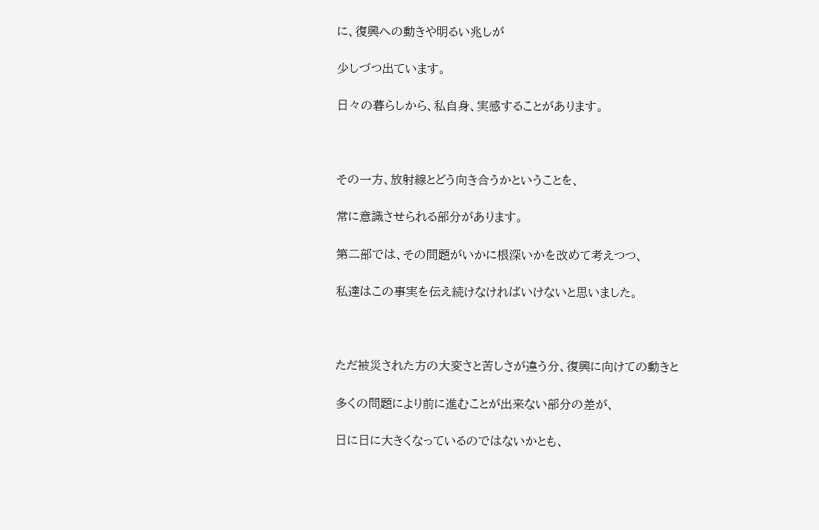に、復興への動きや明るい兆しが

少しづつ出ています。

日々の暮らしから、私自身、実感することがあります。



その一方、放射線とどう向き合うかということを、

常に意識させられる部分があります。

第二部では、その問題がいかに根深いかを改めて考えつつ、

私達はこの事実を伝え続けなければいけないと思いました。



ただ被災された方の大変さと苦しさが違う分、復興に向けての動きと

多くの問題により前に進むことが出来ない部分の差が、

日に日に大きくなっているのではないかとも、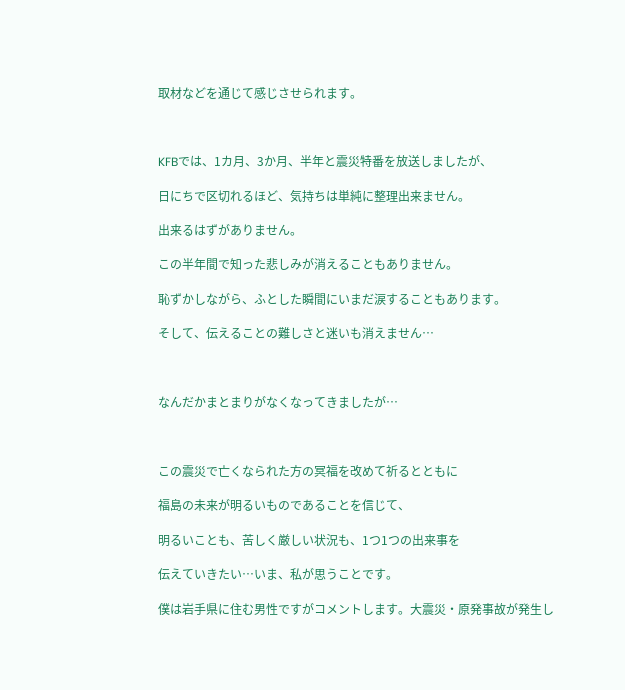取材などを通じて感じさせられます。



KFBでは、1カ月、3か月、半年と震災特番を放送しましたが、

日にちで区切れるほど、気持ちは単純に整理出来ません。

出来るはずがありません。

この半年間で知った悲しみが消えることもありません。

恥ずかしながら、ふとした瞬間にいまだ涙することもあります。

そして、伝えることの難しさと迷いも消えません…



なんだかまとまりがなくなってきましたが…



この震災で亡くなられた方の冥福を改めて祈るとともに

福島の未来が明るいものであることを信じて、

明るいことも、苦しく厳しい状況も、1つ1つの出来事を

伝えていきたい…いま、私が思うことです。

僕は岩手県に住む男性ですがコメントします。大震災・原発事故が発生し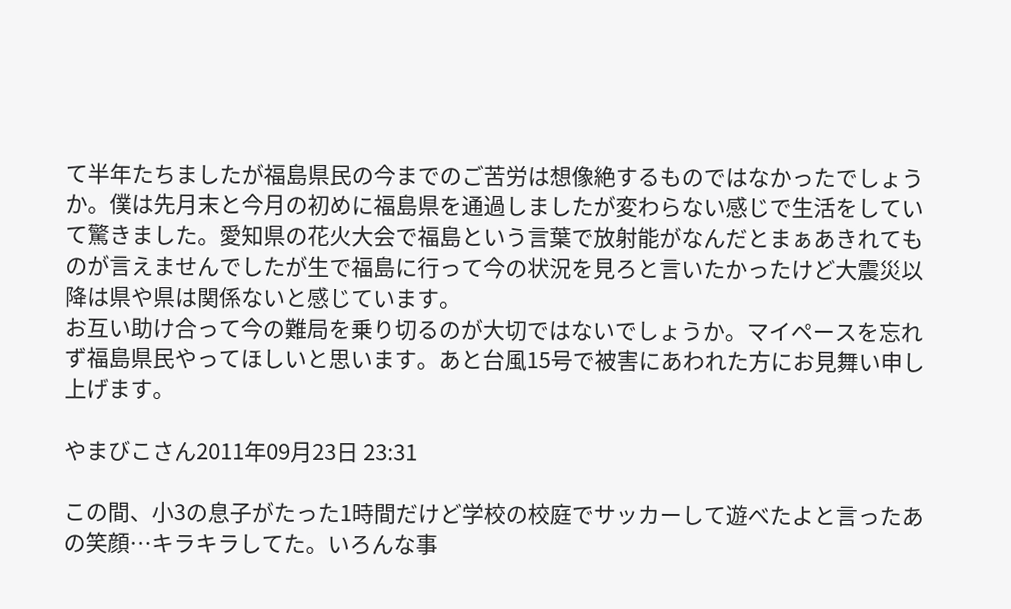て半年たちましたが福島県民の今までのご苦労は想像絶するものではなかったでしょうか。僕は先月末と今月の初めに福島県を通過しましたが変わらない感じで生活をしていて驚きました。愛知県の花火大会で福島という言葉で放射能がなんだとまぁあきれてものが言えませんでしたが生で福島に行って今の状況を見ろと言いたかったけど大震災以降は県や県は関係ないと感じています。
お互い助け合って今の難局を乗り切るのが大切ではないでしょうか。マイペースを忘れず福島県民やってほしいと思います。あと台風15号で被害にあわれた方にお見舞い申し上げます。

やまびこさん2011年09月23日 23:31

この間、小3の息子がたった1時間だけど学校の校庭でサッカーして遊べたよと言ったあの笑顔…キラキラしてた。いろんな事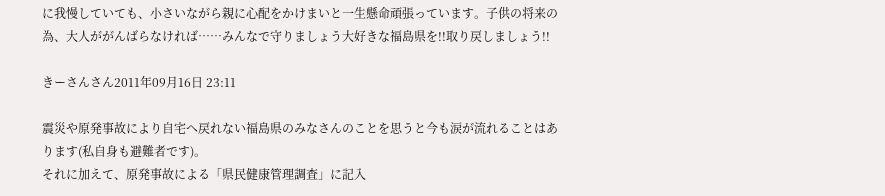に我慢していても、小さいながら親に心配をかけまいと一生懸命頑張っています。子供の将来の為、大人ががんばらなければ……みんなで守りましょう大好きな福島県を!!取り戻しましょう!!

きーさんさん2011年09月16日 23:11

震災や原発事故により自宅へ戻れない福島県のみなさんのことを思うと今も涙が流れることはあります(私自身も避難者です)。
それに加えて、原発事故による「県民健康管理調査」に記入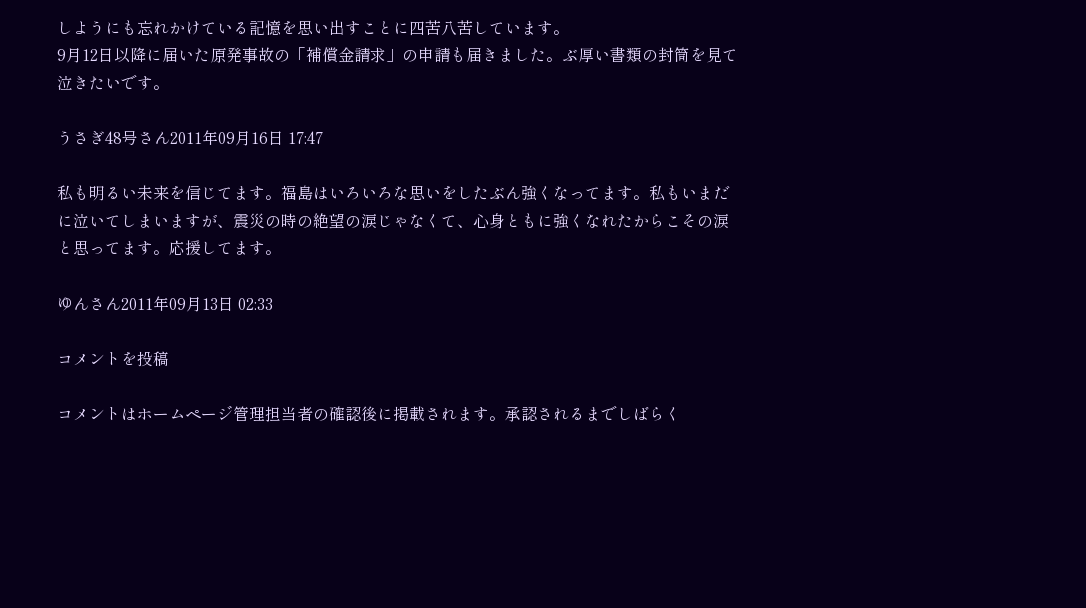しようにも忘れかけている記憶を思い出すことに四苦八苦しています。
9月12日以降に届いた原発事故の「補償金請求」の申請も届きました。ぶ厚い書類の封筒を見て泣きたいです。

うさぎ48号さん2011年09月16日 17:47

私も明るい未来を信じてます。福島はいろいろな思いをしたぶん強くなってます。私もいまだに泣いてしまいますが、震災の時の絶望の涙じゃなくて、心身ともに強くなれたからこその涙と思ってます。応援してます。

ゆんさん2011年09月13日 02:33

コメントを投稿

コメントはホームページ管理担当者の確認後に掲載されます。承認されるまでしばらく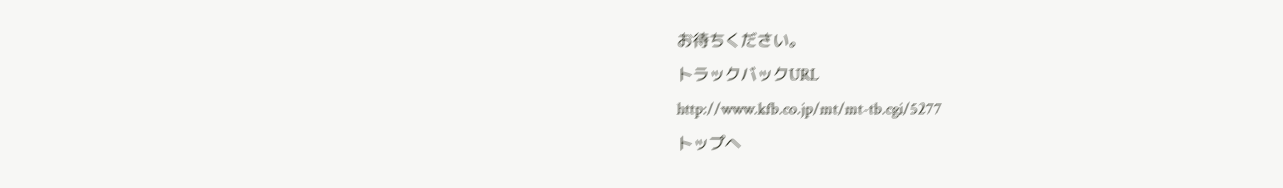お待ちください。
トラックバックURL
http://www.kfb.co.jp/mt/mt-tb.cgi/5277
トップへ